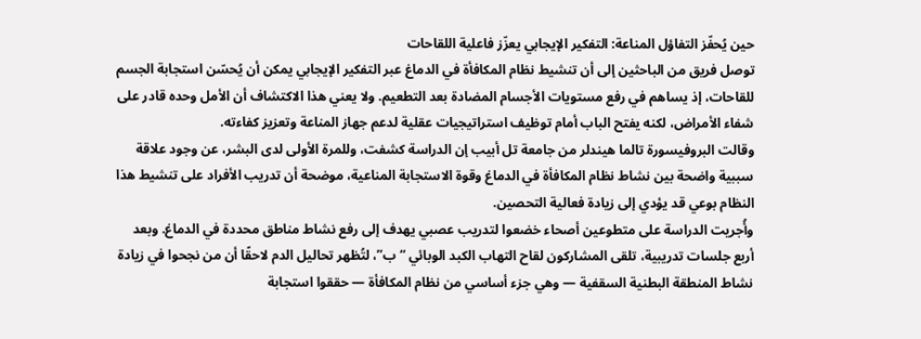حين يُحفّز التفاؤل المناعة: التفكير الإيجابي يعزّز فاعلية اللقاحات
توصل فريق من الباحثين إلى أن تنشيط نظام المكافأة في الدماغ عبر التفكير الإيجابي يمكن أن يُحسّن استجابة الجسم للقاحات، إذ يساهم في رفع مستويات الأجسام المضادة بعد التطعيم. ولا يعني هذا الاكتشاف أن الأمل وحده قادر على شفاء الأمراض، لكنه يفتح الباب أمام توظيف استراتيجيات عقلية لدعم جهاز المناعة وتعزيز كفاءته.
وقالت البروفيسورة تالما هيندلر من جامعة تل أبيب إن الدراسة كشفت، وللمرة الأولى لدى البشر، عن وجود علاقة سببية واضحة بين نشاط نظام المكافأة في الدماغ وقوة الاستجابة المناعية، موضحة أن تدريب الأفراد على تنشيط هذا النظام بوعي قد يؤدي إلى زيادة فعالية التحصين.
وأُجريت الدراسة على متطوعين أصحاء خضعوا لتدريب عصبي يهدف إلى رفع نشاط مناطق محددة في الدماغ. وبعد أربع جلسات تدريبية، تلقى المشاركون لقاح التهاب الكبد الوبائي “ب”، لتُظهر تحاليل الدم لاحقًا أن من نجحوا في زيادة نشاط المنطقة البطنية السقفية — وهي جزء أساسي من نظام المكافأة — حققوا استجابة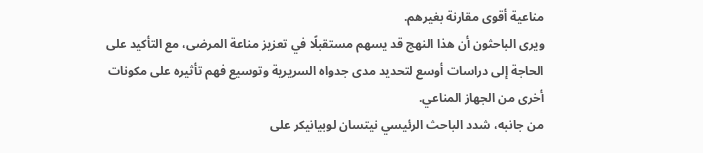مناعية أقوى مقارنة بغيرهم.
ويرى الباحثون أن هذا النهج قد يسهم مستقبلًا في تعزيز مناعة المرضى، مع التأكيد على الحاجة إلى دراسات أوسع لتحديد مدى جدواه السريرية وتوسيع فهم تأثيره على مكونات أخرى من الجهاز المناعي.
من جانبه، شدد الباحث الرئيسي نيتسان لوبيانيكر على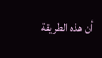أن هذه الطريقة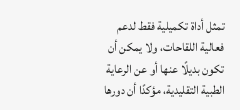تمثل أداة تكميلية فقط لدعم فعالية اللقاحات، ولا يمكن أن تكون بديلًا عنها أو عن الرعاية الطبية التقليدية، مؤكدًا أن دورها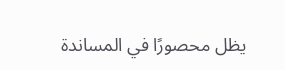يظل محصورًا في المساندة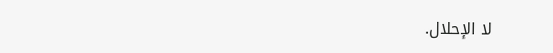لا الإحلال.